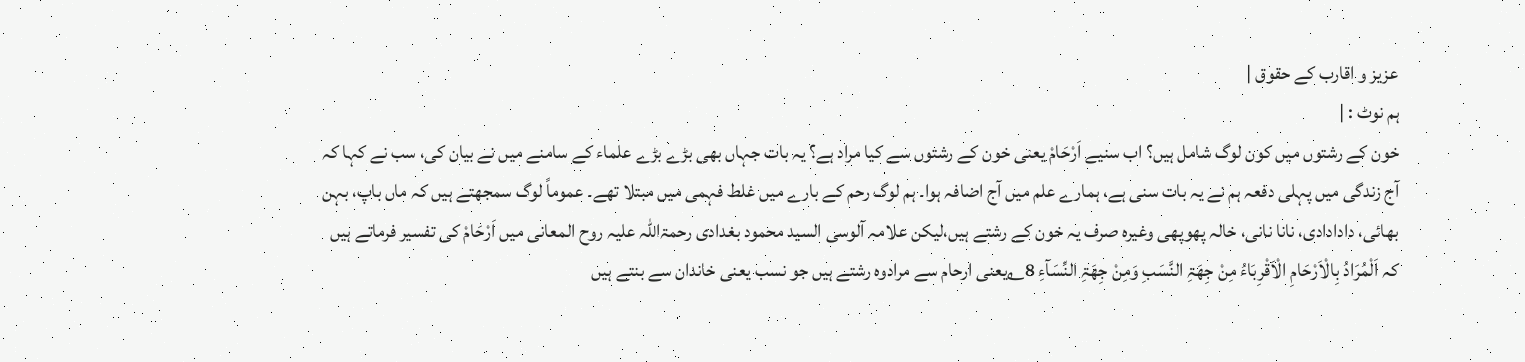عزیز و اقارب کے حقوق |
ہم نوٹ : |
خون کے رشتوں میں کون لوگ شامل ہیں؟ اب سنیے اَرْحَامْ یعنی خون کے رشتوں سے کیا مراد ہے؟ یہ بات جہاں بھی بڑے بڑے علماء کے سامنے میں نے بیان کی، سب نے کہا کہ آج زندگی میں پہلی دفعہ ہم نے یہ بات سنی ہے، ہمارے علم میں آج اضافہ ہوا۔ ہم لوگ رحم کے بارے میں غلط فہمی میں مبتلا تھے۔ عموماً لوگ سمجھتے ہیں کہ ماں باپ، بہن بھائی، دادادادی، نانا نانی، خالہ پھوپھی وغیرہ صرف یہ خون کے رشتے ہیں،لیکن علامہ آلوسی السید محمود بغدادی رحمۃاللہ علیہ روح المعانی میں اَرْحَامْ کی تفسیر فرماتے ہیں کہ اَلْمُرَادُ بِالْاَرْحَامِ الْاَقْرِبَاءُ مِنْ جِھَۃِ النَّسَبِ وَمِنْ جِھَۃِ النِّسَآءِ 8؎یعنی ارحام سے مرادوہ رشتے ہیں جو نسب یعنی خاندان سے بنتے ہیں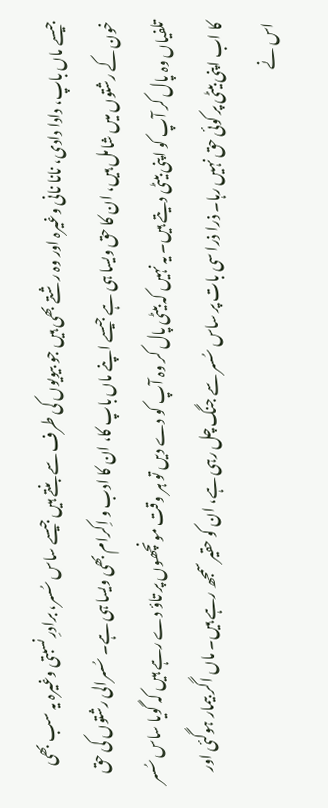جیسے ماں باپ، دادا دادی، نانا نانی وغیرہ اور وہ رشتے بھی ہیں جو بیویوں کی طرف سے بنتے ہیں جیسے ساس سُسر، برادرِ نسبتی وغیرہ یہ سب بھی خون کے رشتوں میں شامل ہیں، ان کا حق ویسا ہی ہے جیسے اپنے ماں باپ کا، ان کا ادب و اِکرام بھی ویسا ہی ہے۔ سُسرالی رشتوں کی حق تلفیاں وہ پال کر آپ کو اپنی بیٹی دیتے ہیں۔ یہ نہیں کہ بیٹی پال کر وہ آپ کو دے دیں تو ہر وقت مونچھوں پر تاؤ دے رہے ہیں کہ گویا ساس سُسر کا اب اپنی بیٹی پر کوئی حق نہیں رہا۔ ذرا ذرا سی بات پر ساس سُسر سے جنگ چل رہی ہے، ان کو حقیر سمجھ رہے ہیں۔ ماں اگر بیمار ہوگئی اور اس نے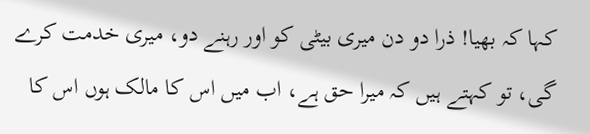کہا کہ بھیا! ذرا دو دن میری بیٹی کو اور رہنے دو، میری خدمت کرے گی، تو کہتے ہیں کہ میرا حق ہے، اب میں اس کا مالک ہوں اس کا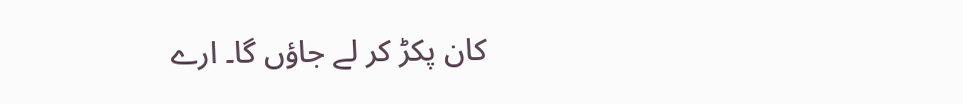کان پکڑ کر لے جاؤں گا۔ ارے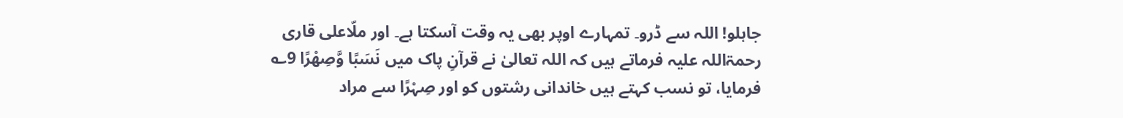جاہلو! اللہ سے ڈرو۔ تمہارے اوپر بھی یہ وقت آسکتا ہے۔ اور ملّاعلی قاری رحمۃاللہ علیہ فرماتے ہیں کہ اللہ تعالیٰ نے قرآنِ پاک میں نَسَبًا وَّصِھْرًا 9؎ فرمایا، تو نسب کہتے ہیں خاندانی رشتوں کو اور صِہْرًا سے مراد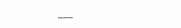___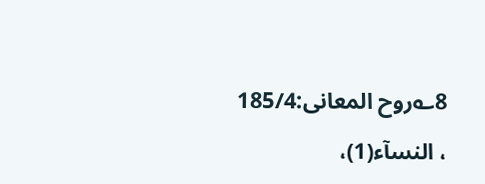8؎روح المعانی:185/4 ، النسآء(1)،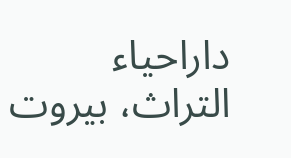داراحیاء التراث، بیروت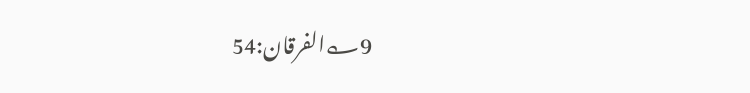9؎الفرقان:54